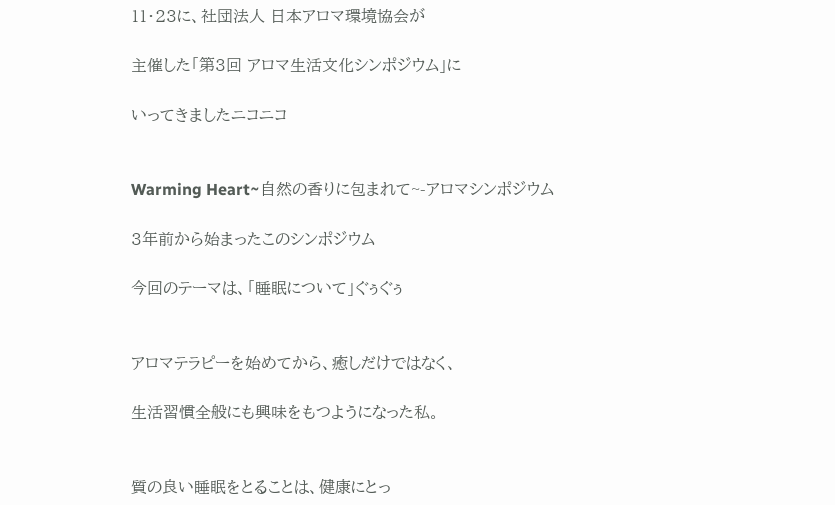11・23に、社団法人 日本アロマ環境協会が

主催した「第3回 アロマ生活文化シンポジウム」に

いってきましたニコニコ


Warming Heart~自然の香りに包まれて~-アロマシンポジウム

3年前から始まったこのシンポジウム

今回のテーマは、「睡眠について」ぐぅぐぅ


アロマテラピーを始めてから、癒しだけではなく、

生活習慣全般にも興味をもつようになった私。


質の良い睡眠をとることは、健康にとっ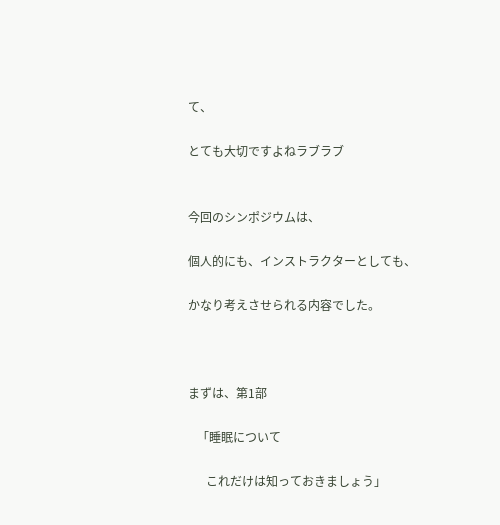て、

とても大切ですよねラブラブ


今回のシンポジウムは、

個人的にも、インストラクターとしても、

かなり考えさせられる内容でした。



まずは、第1部

   「睡眠について

      これだけは知っておきましょう」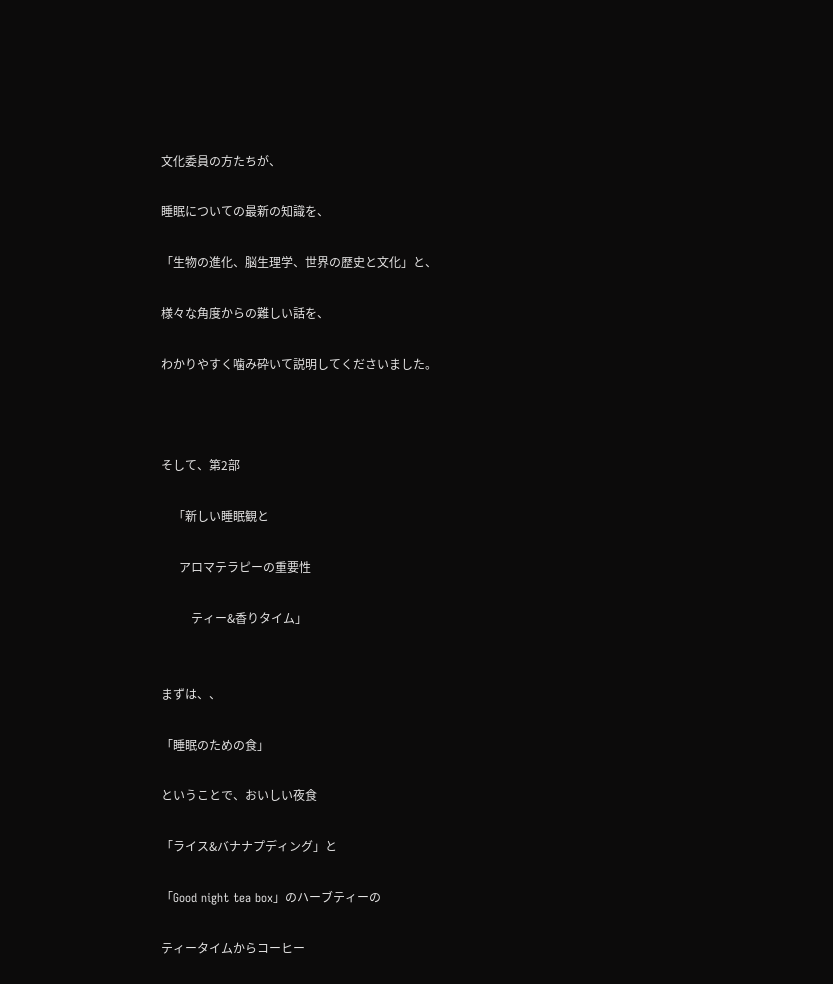文化委員の方たちが、

睡眠についての最新の知識を、

「生物の進化、脳生理学、世界の歴史と文化」と、

様々な角度からの難しい話を、

わかりやすく噛み砕いて説明してくださいました。



そして、第2部

    「新しい睡眠観と

      アロマテラピーの重要性

          ティー&香りタイム」


まずは、、

「睡眠のための食」

ということで、おいしい夜食

「ライス&バナナプディング」と

「Good night tea box」のハーブティーの

ティータイムからコーヒー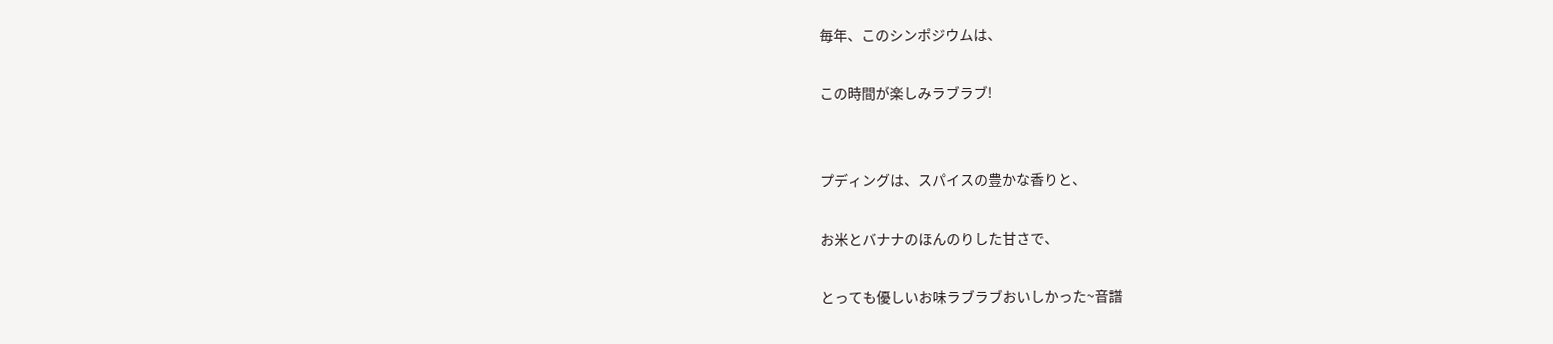毎年、このシンポジウムは、

この時間が楽しみラブラブ!


プディングは、スパイスの豊かな香りと、

お米とバナナのほんのりした甘さで、

とっても優しいお味ラブラブおいしかった~音譜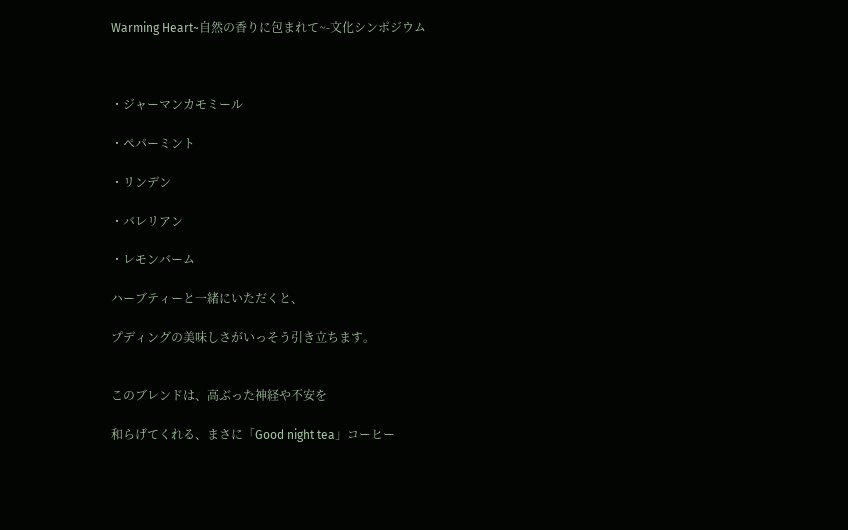Warming Heart~自然の香りに包まれて~-文化シンポジウム



・ジャーマンカモミール

・ペパーミント

・リンデン

・バレリアン

・レモンバーム

ハーブティーと一緒にいただくと、

プディングの美味しさがいっそう引き立ちます。


このブレンドは、高ぶった神経や不安を

和らげてくれる、まさに「Good night tea」コーヒー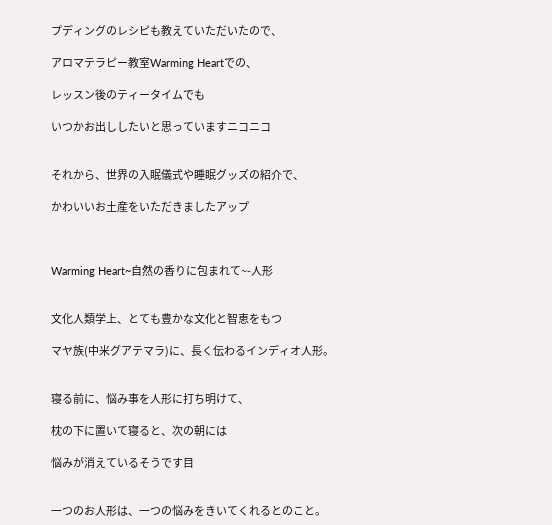プディングのレシピも教えていただいたので、

アロマテラピー教室Warming Heartでの、

レッスン後のティータイムでも

いつかお出ししたいと思っていますニコニコ


それから、世界の入眠儀式や睡眠グッズの紹介で、

かわいいお土産をいただきましたアップ



Warming Heart~自然の香りに包まれて~-人形


文化人類学上、とても豊かな文化と智恵をもつ

マヤ族(中米グアテマラ)に、長く伝わるインディオ人形。


寝る前に、悩み事を人形に打ち明けて、

枕の下に置いて寝ると、次の朝には

悩みが消えているそうです目


一つのお人形は、一つの悩みをきいてくれるとのこと。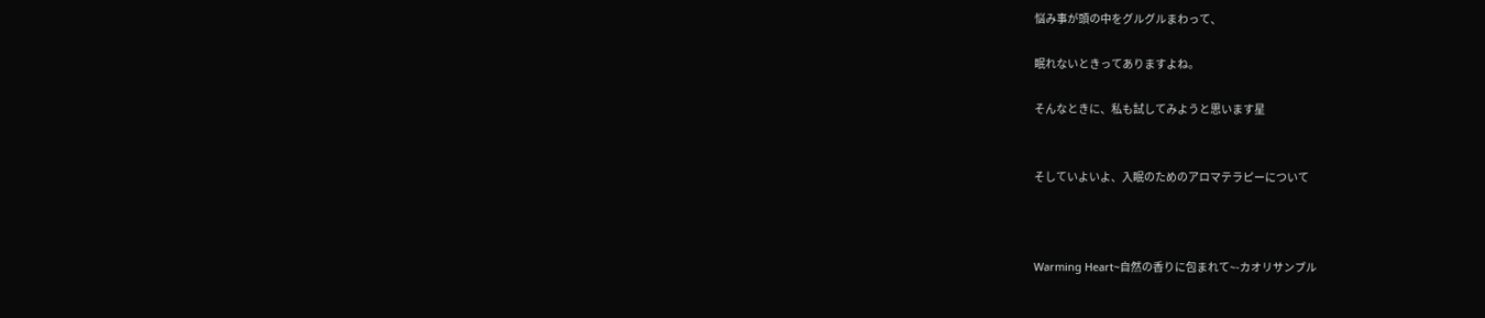悩み事が頭の中をグルグルまわって、

眠れないときってありますよね。

そんなときに、私も試してみようと思います星


そしていよいよ、入眠のためのアロマテラピーについて



Warming Heart~自然の香りに包まれて~-カオリサンプル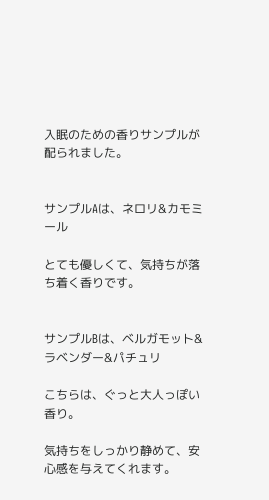入眠のための香りサンプルが配られました。


サンプルAは、ネロリ&カモミール

とても優しくて、気持ちが落ち着く香りです。


サンプルBは、ベルガモット&ラベンダー&パチュリ

こちらは、ぐっと大人っぽい香り。

気持ちをしっかり静めて、安心感を与えてくれます。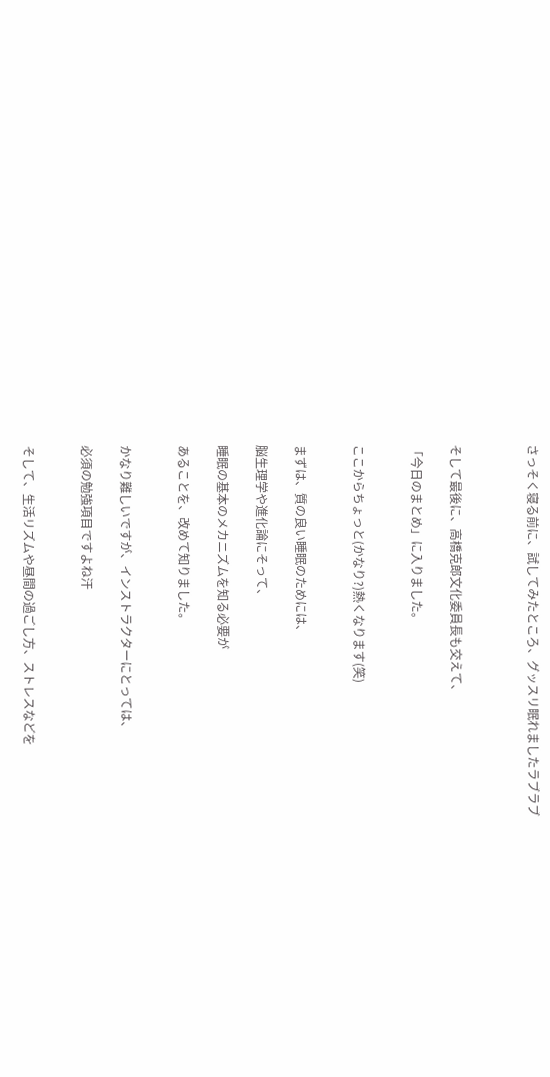さっそく寝る前に、試してみたところ、グッスリ眠れましたラブラブ



そして最後に、高橋克郎文化委員長も交えて、

「今日のまとめ」に入りました。


ここからちょっと(かなり?)熱くなります(笑)


まずは、質の良い睡眠のためには、

脳生理学や進化論にそって、

睡眠の基本のメカニズムを知る必要が

あることを、改めて知りました。


かなり難しいですが、インストラクターにとっては、

必須の勉強項目ですよね汗


そして、生活リズムや昼間の過ごし方、ストレスなどを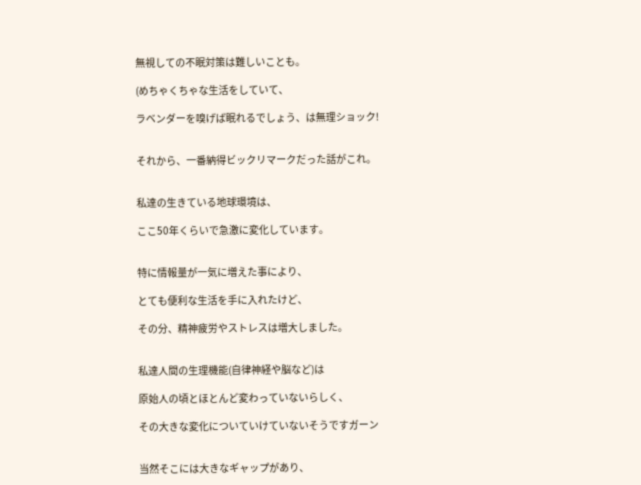無視しての不眠対策は難しいことも。

(めちゃくちゃな生活をしていて、

ラベンダーを嗅げば眠れるでしょう、は無理ショック!


それから、一番納得ビックリマークだった話がこれ。


私達の生きている地球環境は、

ここ50年くらいで急激に変化しています。


特に情報量が一気に増えた事により、

とても便利な生活を手に入れたけど、

その分、精神疲労やストレスは増大しました。


私達人間の生理機能(自律神経や脳など)は

原始人の頃とほとんど変わっていないらしく、

その大きな変化についていけていないそうですガーン


当然そこには大きなギャップがあり、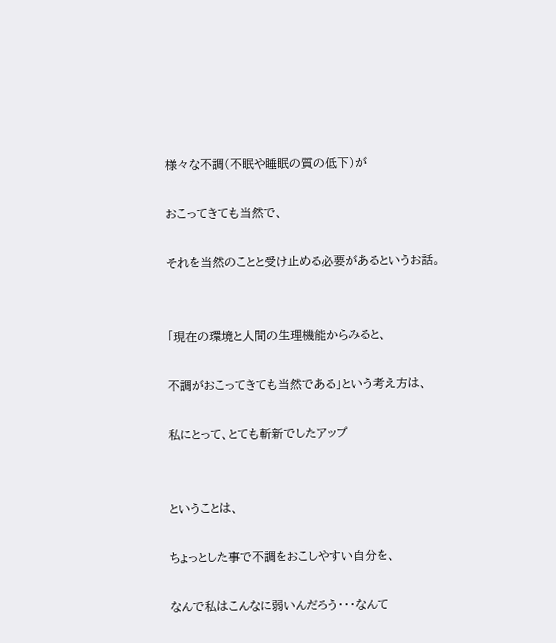様々な不調(不眠や睡眠の質の低下)が

おこってきても当然で、

それを当然のことと受け止める必要があるというお話。


「現在の環境と人間の生理機能からみると、

不調がおこってきても当然である」という考え方は、

私にとって、とても斬新でしたアップ


ということは、

ちょっとした事で不調をおこしやすい自分を、

なんで私はこんなに弱いんだろう・・・なんて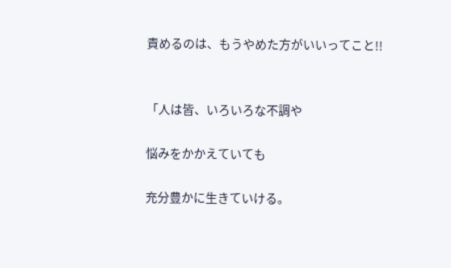責めるのは、もうやめた方がいいってこと!!


「人は皆、いろいろな不調や

悩みをかかえていても

充分豊かに生きていける。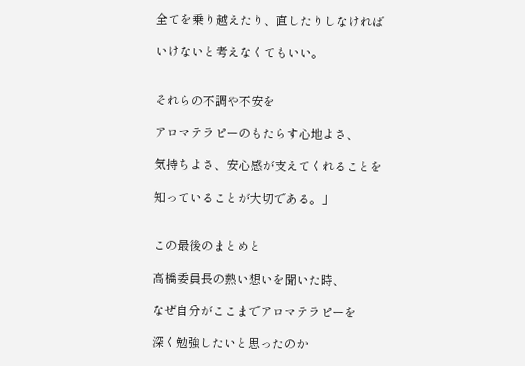全てを乗り越えたり、直したりしなければ

いけないと考えなくてもいい。


それらの不調や不安を

アロマテラピーのもたらす心地よさ、

気持ちよさ、安心感が支えてくれることを

知っていることが大切である。」


この最後のまとめと

高橋委員長の熱い想いを聞いた時、

なぜ自分がここまでアロマテラピーを

深く勉強したいと思ったのか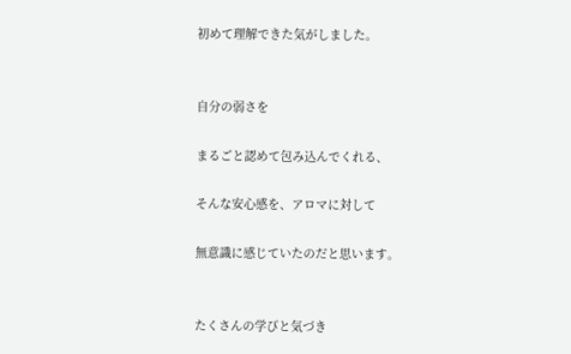初めて理解できた気がしました。


自分の弱さを

まるごと認めて包み込んでくれる、

そんな安心感を、アロマに対して

無意識に感じていたのだと思います。


たくさんの学びと気づき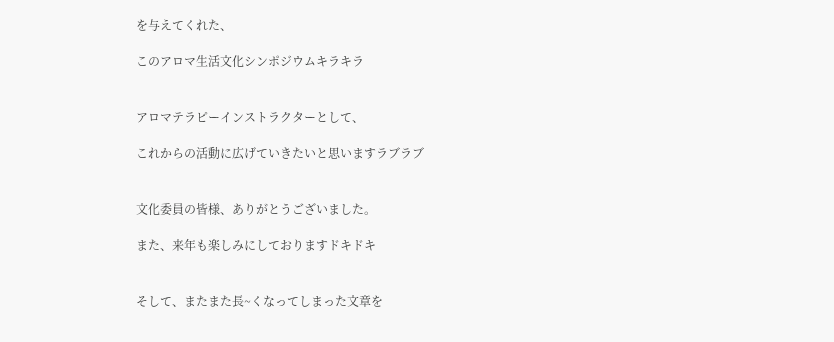を与えてくれた、

このアロマ生活文化シンポジウムキラキラ


アロマテラピーインストラクターとして、

これからの活動に広げていきたいと思いますラブラブ


文化委員の皆様、ありがとうございました。

また、来年も楽しみにしておりますドキドキ


そして、またまた長~くなってしまった文章を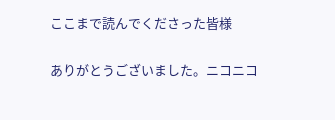ここまで読んでくださった皆様

ありがとうございました。ニコニコ